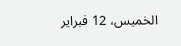الخميس، 12 فبراير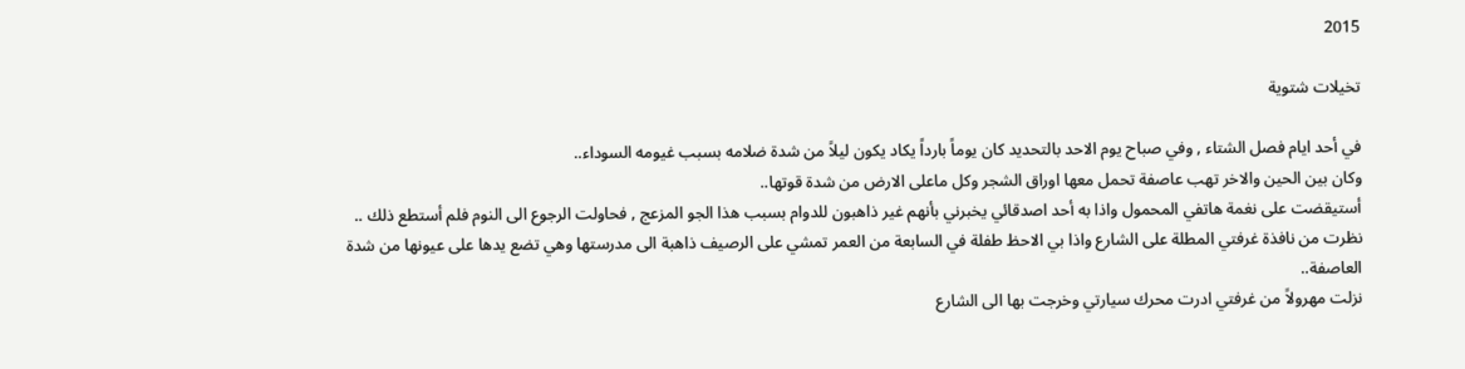2015

تخيلات شتوية

في أحد ايام فصل الشتاء , وفي صباح يوم الاحد بالتحديد كان يوماً بارداً يكاد يكون ليلاً من شدة ضلامه بسبب غيومه السوداء..
وكان بين الحين والاخر تهب عاصفة تحمل معها اوراق الشجر وكل ماعلى الارض من شدة قوتها..
أستيقضت على نغمة هاتفي المحمول واذا به أحد اصدقائي يخبرني بأنهم غير ذاهبون للدوام بسبب هذا الجو المزعج , فحاولت الرجوع الى النوم فلم أستطع ذلك ..
نظرت من نافذة غرفتي المطلة على الشارع واذا بي الاحظ طفلة في السابعة من العمر تمشي على الرصيف ذاهبة الى مدرستها وهي تضع يدها على عيونها من شدة العاصفة..
نزلت مهرولاً من غرفتي ادرت محرك سيارتي وخرجت بها الى الشارع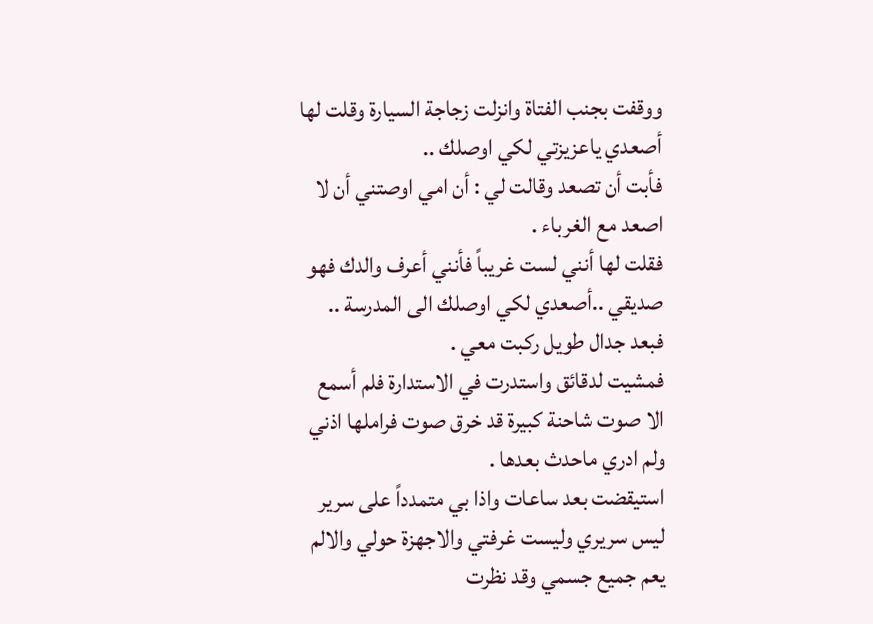ووقفت بجنب الفتاة وانزلت زجاجة السيارة وقلت لها أصعدي ياعزيزتي لكي اوصلك ..
فأبت أن تصعد وقالت لي : أن امي اوصتني أن لا اصعد مع الغرباء .
فقلت لها أنني لست غريباً فأنني أعرف والدك فهو صديقي ..أصعدي لكي اوصلك الى المدرسة .. فبعد جدال طويل ركبت معي .
فمشيت لدقائق واستدرت في الاستدارة فلم أسمع الا صوت شاحنة كبيرة قد خرق صوت فراملها اذني ولم ادري ماحدث بعدها .
استيقضت بعد ساعات واذا بي متمدداً على سرير ليس سريري وليست غرفتي والاجهزة حولي والالم يعم جميع جسمي وقد نظرت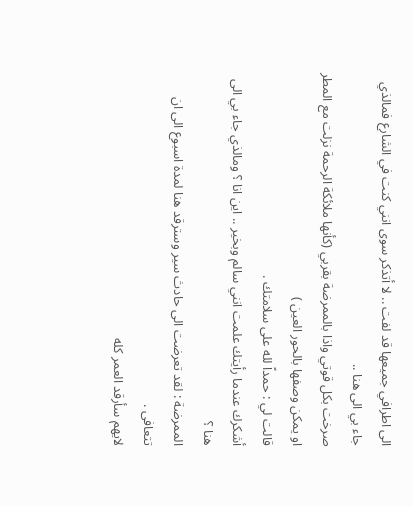الى اطرافي جميعها قد لفت .. لا أتذكر سوى انني كنت في الشارع فمالذي جاء بي الى هنا ..
صرخت بكل قوتي واذا بالممرضة بقربي (كأنها ملائكة الرحمة نزلت مع المطر او يمكن وصفها بالحور العين )
قالت لي : حمداً لله على سلامتك .
أشكرك عندما رأيتك علمت انني سالم وبخير .. اين انا ؟ ومالذي جاء بي الى هنا ؟
الممرضة : لقد تعرضت الى حادث سير وسترقد هنا لمدة اسبوع الى ان تتعافى .
لايهم سأرقد العمر كله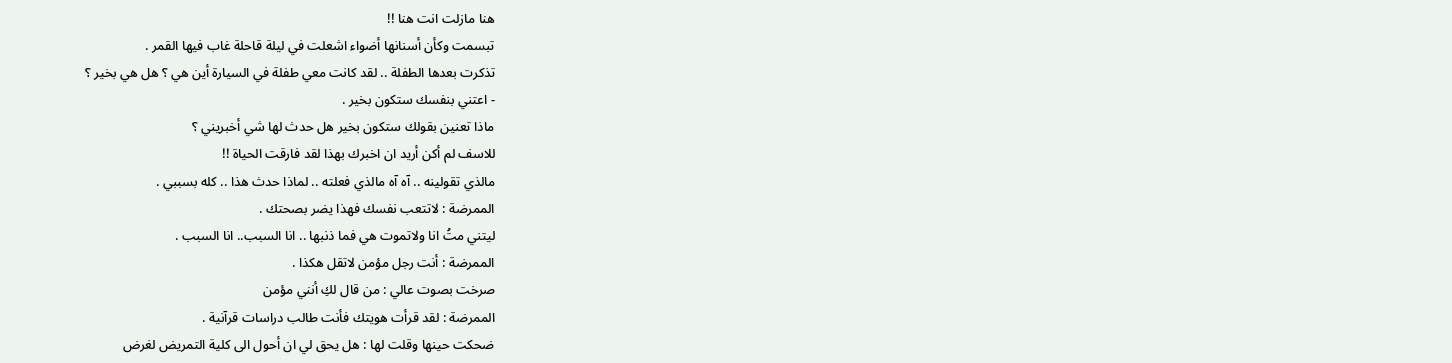هنا مازلت انت هنا !!
تبسمت وكأن أسنانها أضواء اشعلت في ليلة قاحلة غاب فيها القمر .
تذكرت بعدها الطفلة .. لقد كانت معي طفلة في السيارة أين هي ؟ هل هي بخير ؟
- اعتني بنفسك ستكون بخير .
ماذا تعنين بقولك ستكون بخير هل حدث لها شي أخبريني ؟
للاسف لم أكن أريد ان اخبرك بهذا لقد فارقت الحياة !!
مالذي تقولينه .. آه آه مالذي فعلته .. لماذا حدث هذا .. كله بسببي .
الممرضة : لاتتعب نفسك فهذا يضر بصحتك .
ليتني متُ انا ولاتموت هي فما ذنبها .. انا السبب.. انا السبب .
الممرضة : أنت رجل مؤمن لاتقل هكذا .
صرخت بصوت عالي : من قال لكِ أنني مؤمن
الممرضة : لقد قرأت هويتك فأنت طالب دراسات قرآنية .
ضحكت حينها وقلت لها : هل يحق لي ان أحول الى كلية التمريض لغرض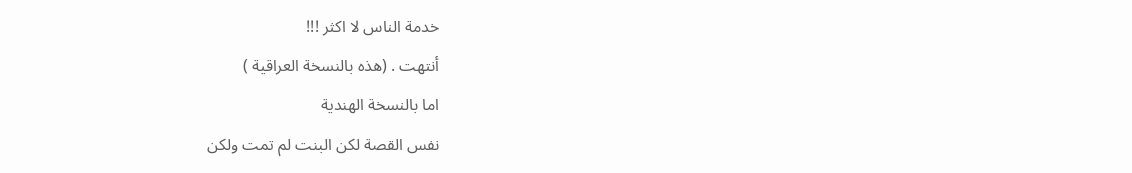خدمة الناس لا اكثر !!!
أنتهت . (هذه بالنسخة العراقية )
اما بالنسخة الهندية
نفس القصة لكن البنت لم تمت ولكن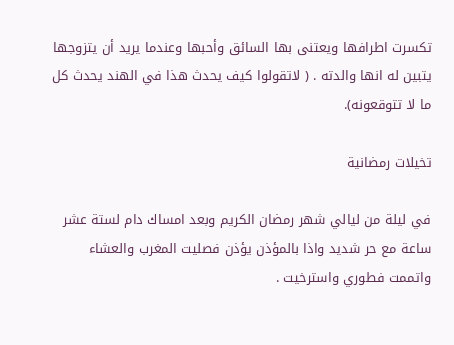تكسرت اطرافها ويعتنى بها السائق وأحبها وعندما يريد أن يتزوجها يتبين له انها والدته . ( لاتقولوا كيف يحدث هذا في الهند يحدث كل ما لا تتوقعونه).

تخيلات رمضانية

في ليلة من ليالي شهر رمضان الكريم وبعد امساك دام لستة عشر ساعة مع حر شديد واذا بالمؤذن يؤذن فصليت المغرب والعشاء واتممت فطوري واسترخيت .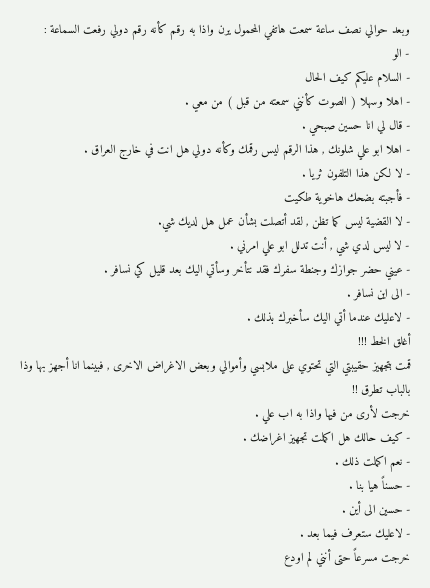وبعد حوالي نصف ساعة سمعت هاتفي المحمول يرن واذا به رقم كأنه رقم دولي رفعت السماعة :
- الو
- السلام عليكم كيف الحال
- اهلا وسهلا ( الصوت كأنني سمعته من قبل ) من معي .
- قال لي انا حسين صبحي .
- اهلا ابو علي شلونك , هذا الرقم ليس رقمك وكأنه دولي هل انت في خارج العراق .
- لا لكن هذا التلفون ثريا .
- فأجبته بضحك هاخوية طكيت
- لا القضية ليس كما تظن , لقد أتصلت بشأن عمل هل لديك شي.
- لا ليس لدي شي , أنت تدلل ابو علي امرني .
- عيني حضر جوازك وجنطة سفرك فقد نتأخر وسأتي اليك بعد قليل كي نسافر .
- الى اين نسافر .
- لاعليك عندما أتي اليك سأخبرك بذلك .
أغلق الخط !!!
قمت بتجهيز حقيبتي التي تحتوي على ملابسي وأموالي وبعض الاغراض الاخرى , فبينما انا أجهز بها وذا بالباب تطرق !!
خرجت لأرى من فيها واذا به اب علي .
- كيف حالك هل اكملت تجهيز اغراضك .
- نعم اكملت ذلك .
- حسناً هيا بنا .
- حسين الى أين .
- لاعليك ستعرف فيما بعد .
خرجت مسرعاً حتى أنني لم اودع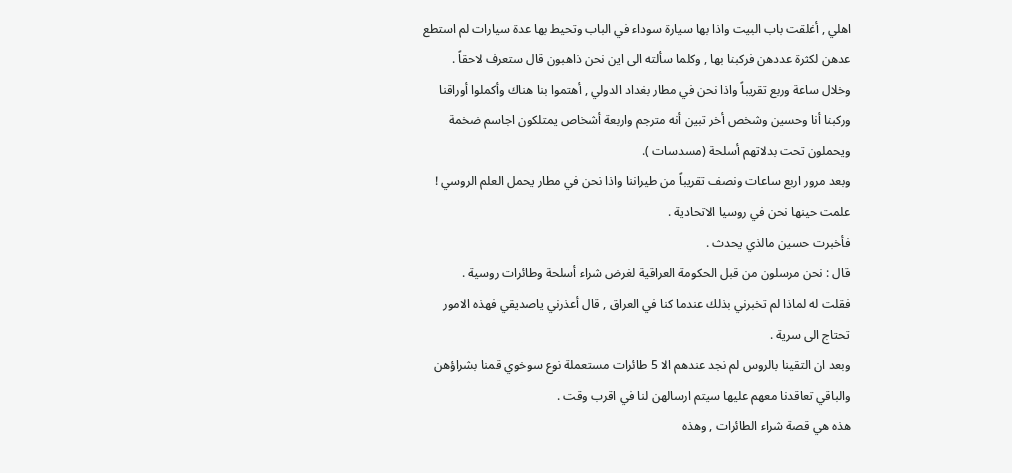اهلي , أغلقت باب البيت واذا بها سيارة سوداء في الباب وتحيط بها عدة سيارات لم استطع عدهن لكثرة عددهن فركبنا بها , وكلما سألته الى اين نحن ذاهبون قال ستعرف لاحقاً .
وخلال ساعة وربع تقريباً واذا نحن في مطار بغداد الدولي , أهتموا بنا هناك وأكملوا أوراقنا وركبنا أنا وحسين وشخص أخر تبين أنه مترجم واربعة أشخاص يمتلكون اجاسم ضخمة ويحملون تحت بدلاتهم أسلحة (مسدسات ).
وبعد مرور اربع ساعات ونصف تقريباً من طيراننا واذا نحن في مطار يحمل العلم الروسي ! علمت حينها نحن في روسيا الاتحادية .
فأخبرت حسين مالذي يحدث .
قال : نحن مرسلون من قبل الحكومة العراقية لغرض شراء أسلحة وطائرات روسية .
فقلت له لماذا لم تخبرني بذلك عندما كنا في العراق , قال أعذرني ياصديقي فهذه الامور تحتاج الى سرية .
وبعد ان التقينا بالروس لم نجد عندهم الا 5 طائرات مستعملة نوع سوخوي قمنا بشراؤهن والباقي تعاقدنا معهم عليها سيتم ارسالهن لنا في اقرب وقت .
هذه هي قصة شراء الطائرات , وهذه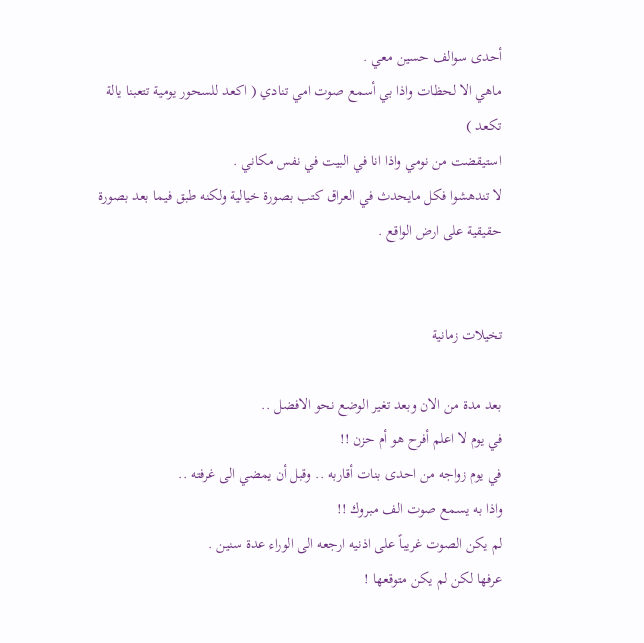أحدى سوالف حسين معي .
ماهي الا لحظات واذا بي أسمع صوت امي تنادي ( اكعد للسحور يومية تتعبنا يالة تكعد )
استيقضت من نومي واذا انا في البيت في نفس مكاني .
لا تندهشوا فكل مايحدث في العراق كتب بصورة خيالية ولكنه طبق فيما بعد بصورة حقيقية على ارض الواقع .


تخيلات زمانية

بعد مدة من الان وبعد تغير الوضع نحو الافضل ..
في يوم لا اعلم أفرح هو أم حزن !!
في يوم زواجه من احدى بنات أقاربه .. وقبل أن يمضي الى غرفته ..
واذا به يسمع صوت الف مبروك !!
لم يكن الصوت غريباً على اذنيه ارجعه الى الوراء عدة سنين .
عرفها لكن لم يكن متوقعها !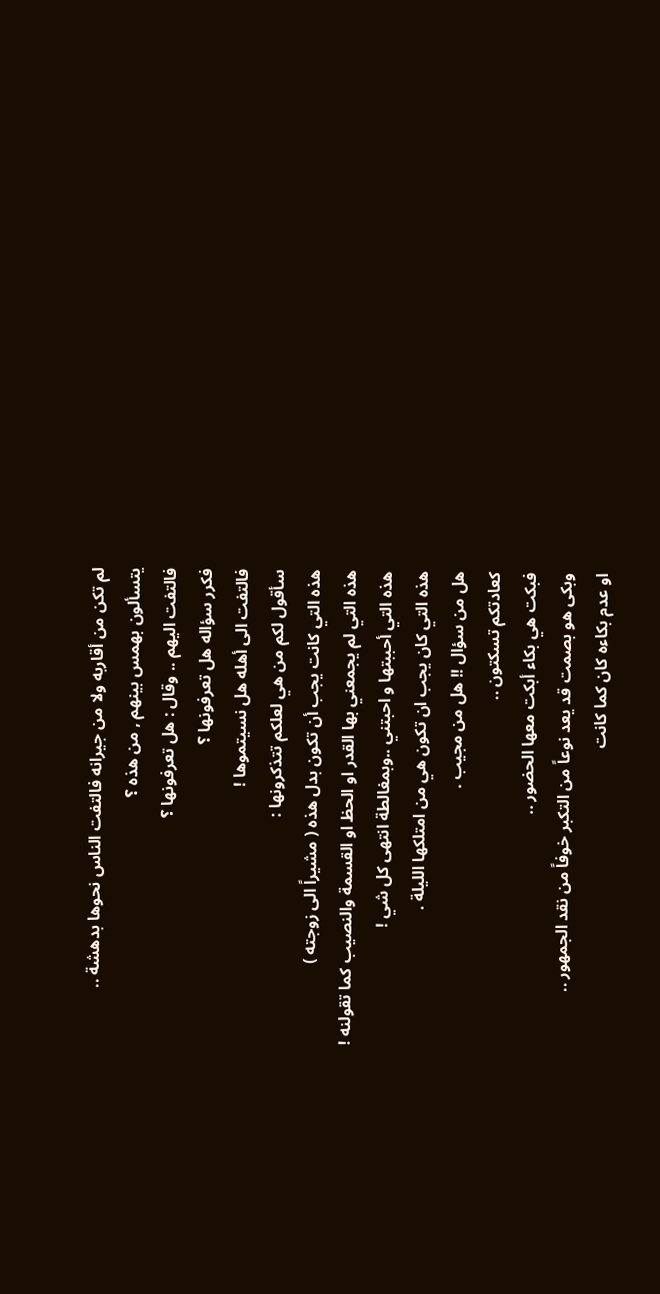لم تكن من أقاربه ولا من جيرانه فالتفت الناس نحوها بدهشة ..
يتسألون بهمس بينهم , من هذه ؟
فالتفت اليهم .. وقال : هل تعرفونها ؟
فكرر سؤاله هل تعرفونها ؟
فالتفت الى أهله هل نسيتموها !
سأقول لكم من هي لعلكم تتذكرونها :
هذه التي كانت يجب أن تكون بدل هذه ( مشيراً الى زوجته )
هذه التي لم يجمعني بها القدر او الحظ او القسمة والنصيب كما تقولنه !
هذه التي أحببتها و احبتني ..وبمغالطة انتهى كل شي !
هذه التي كان يجب ان تكون هي من امتلكها الليلة .
هل من سؤال !! هل من مجيب .
كعادتكم تسكتون ..
فبكت هي بكاء أبكت معها الحضور ..
وبكى هو بصمت قد يعد نوعاً من التكبر خوفاً من نقد الجمهور ..
او عدم بكاءه كان كما كانت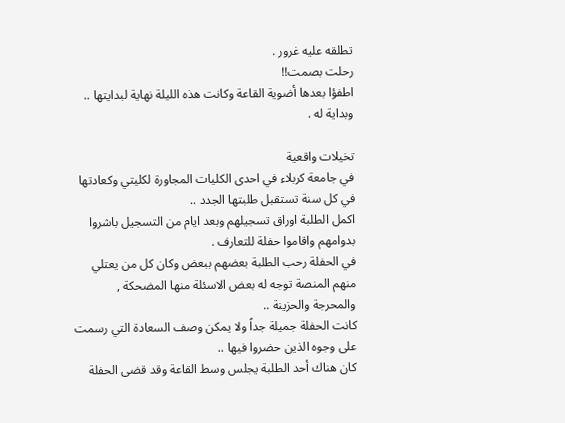تطلقه عليه غرور .
رحلت بصمت!!
اطفؤا بعدها أضوية القاعة وكانت هذه الليلة نهاية لبدايتها .. وبداية له .

تخيلات واقعية
في جامعة كربلاء في احدى الكليات المجاورة لكليتي وكعادتها في كل سنة تستقبل طلبتها الجدد ..
اكمل الطلبة اوراق تسجيلهم وبعد ايام من التسجيل باشروا بدوامهم واقاموا حفلة للتعارف .
في الحفلة رحب الطلبة بعضهم ببعض وكان كل من يعتلي منهم المنصة توجه له بعض الاسئلة منها المضحكة , والمحرجة والحزينة ..
كانت الحفلة جميلة جداً ولا يمكن وصف السعادة التي رسمت على وجوه الذين حضروا فيها ..
كان هناك أحد الطلبة يجلس وسط القاعة وقد قضى الحفلة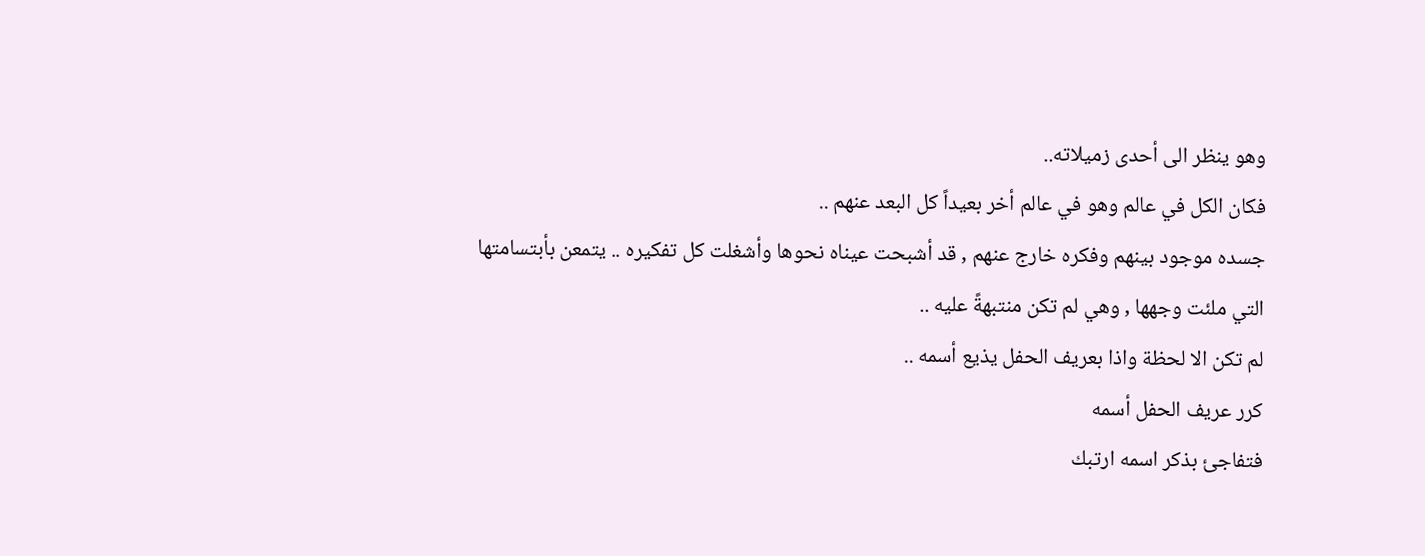وهو ينظر الى أحدى زميلاته..
فكان الكل في عالم وهو في عالم أخر بعيداً كل البعد عنهم ..
جسده موجود بينهم وفكره خارج عنهم , قد أشبحت عيناه نحوها وأشغلت كل تفكيره .. يتمعن بأبتسامتها التي ملئت وجهها , وهي لم تكن منتبهةً عليه ..
لم تكن الا لحظة واذا بعريف الحفل يذيع أسمه ..
كرر عريف الحفل أسمه
فتفاجئ بذكر اسمه ارتبك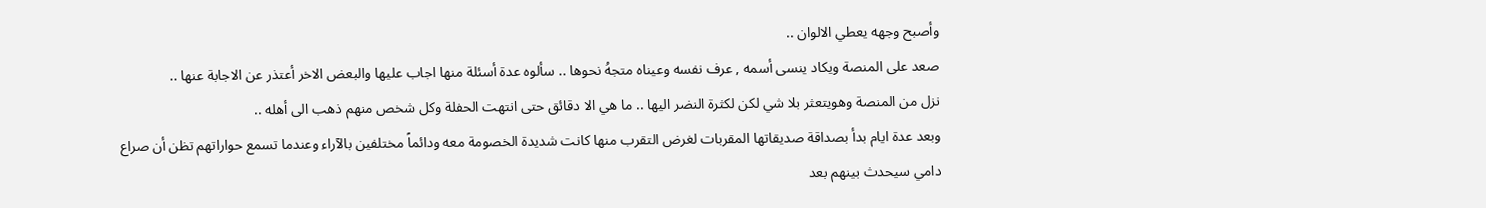وأصبح وجهه يعطي الالوان ..
صعد على المنصة ويكاد ينسى أسمه , عرف نفسه وعيناه متجهُ نحوها .. سألوه عدة أسئلة منها اجاب عليها والبعض الاخر أعتذر عن الاجابة عنها ..
نزل من المنصة وهويتعثر بلا شي لكن لكثرة النضر اليها .. ما هي الا دقائق حتى انتهت الحفلة وكل شخص منهم ذهب الى أهله ..
وبعد عدة ايام بدأ بصداقة صديقاتها المقربات لغرض التقرب منها كانت شديدة الخصومة معه ودائماً مختلفين بالآراء وعندما تسمع حواراتهم تظن أن صراع دامي سيحدث بينهم بعد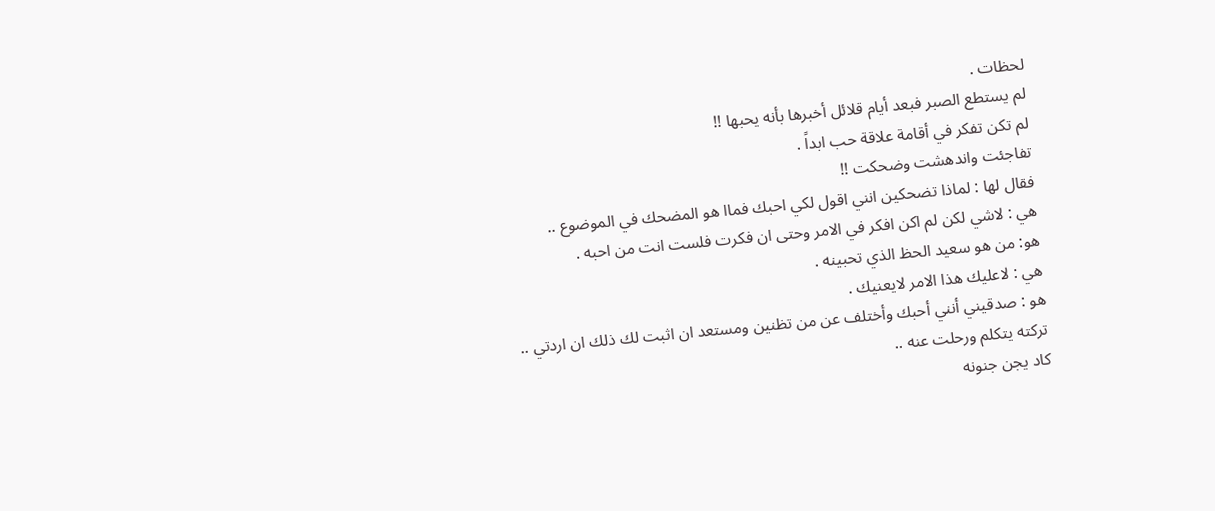لحظات .
لم يستطع الصبر فبعد أيام قلائل أخبرها بأنه يحبها !!
لم تكن تفكر في أقامة علاقة حب ابداً .
تفاجئت واندهشت وضحكت !!
فقال لها : لماذا تضحكين انني اقول لكي احبك فماا هو المضحك في الموضوع ..
هي : لاشي لكن لم اكن افكر في الامر وحتى ان فكرت فلست انت من احبه .
هو: من هو سعيد الحظ الذي تحبينه .
هي : لاعليك هذا الامر لايعنيك .
هو : صدقيني أنني أحبك وأختلف عن من تظنين ومستعد ان اثبت لك ذلك ان اردتي ..
تركته يتكلم ورحلت عنه ..
كاد يجن جنونه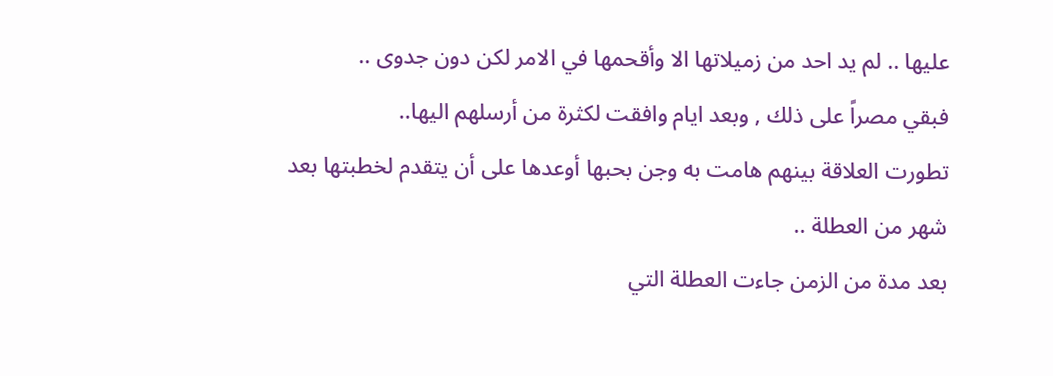عليها .. لم يد احد من زميلاتها الا وأقحمها في الامر لكن دون جدوى ..
فبقي مصراً على ذلك , وبعد ايام وافقت لكثرة من أرسلهم اليها..
تطورت العلاقة بينهم هامت به وجن بحبها أوعدها على أن يتقدم لخطبتها بعد شهر من العطلة ..
بعد مدة من الزمن جاءت العطلة التي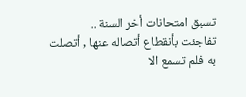تسبق امتحانات أخر السنة ..
تفاجئت بأنقطاع أتصاله عنها , أتصلت به فلم تسمع الا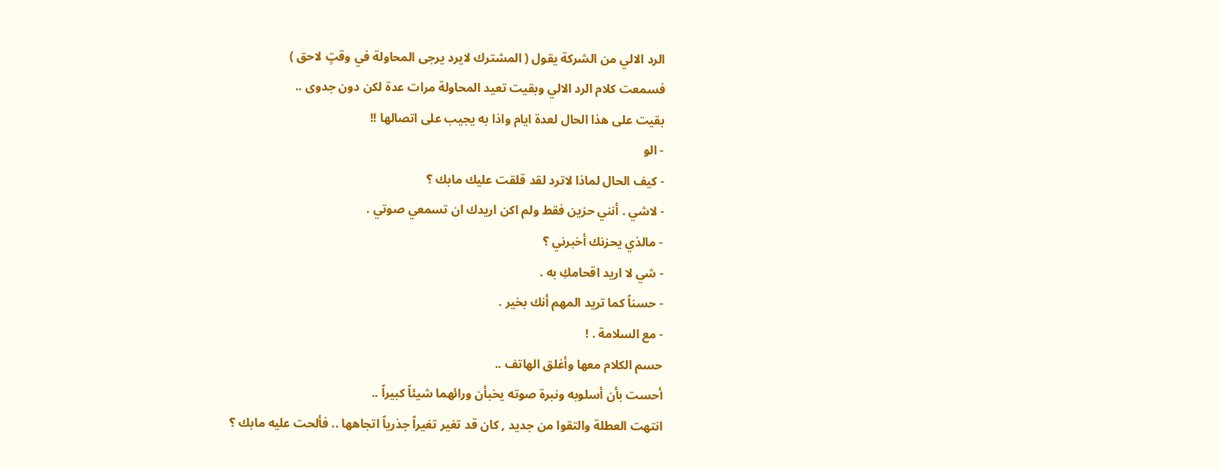الرد الالي من الشركة يقول ( المشترك لايرد يرجى المحاولة في وقتٍ لاحق )
فسمعت كلام الرد الالي وبقيت تعيد المحاولة مرات عدة لكن دون جدوى ..
بقيت على هذا الحال لعدة ايام واذا به يجيب على اتصالها !!
- الو
- كيف الحال لماذا لاترد لقد قلقت عليك مابك ؟
- لاشي . أنني حزين فقط ولم اكن اريدك ان تسمعي صوتي .
- مالذي يحزنك أخبرني ؟
- شي لا اريد اقحامكِ به .
- حسناً كما تريد المهم أنك بخير .
- مع السلامة . !
حسم الكلام معها وأغلق الهاتف ..
أحست بأن أسلوبه ونبرة صوته يخبأن ورائهما شيئاً كبيراً ..
انتهت العطلة والتقوا من جديد , كان قد تغير تغيراً جذرياً اتجاهها .. فألحت عليه مابك ؟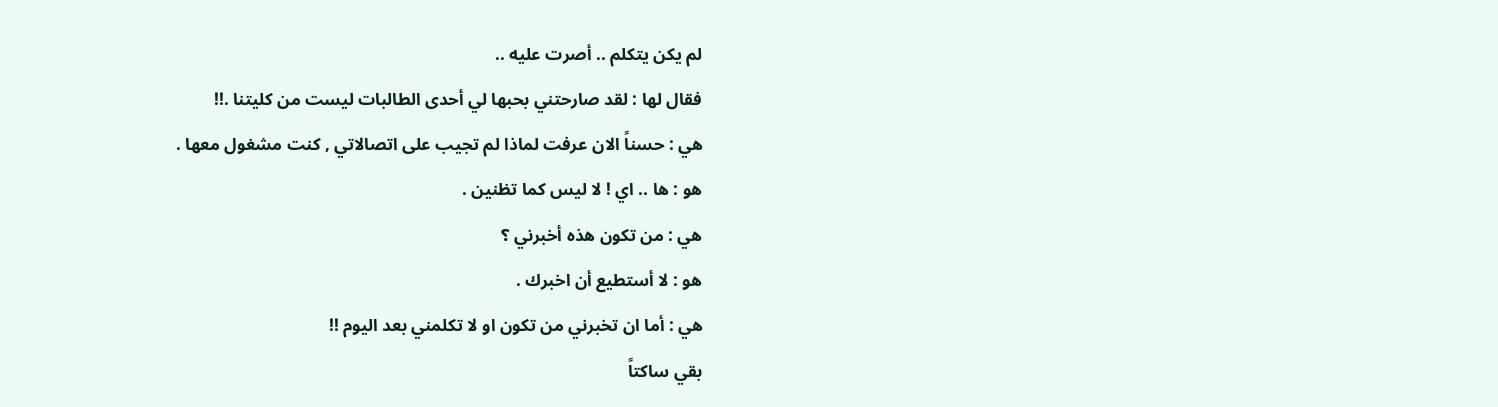لم يكن يتكلم .. أصرت عليه ..
فقال لها : لقد صارحتني بحبها لي أحدى الطالبات ليست من كليتنا .!!
هي : حسناً الان عرفت لماذا لم تجيب على اتصالاتي , كنت مشغول معها .
هو : ها .. اي ! لا ليس كما تظنين .
هي : من تكون هذه أخبرني ؟
هو : لا أستطيع أن اخبرك .
هي : أما ان تخبرني من تكون او لا تكلمني بعد اليوم !!
بقي ساكتاً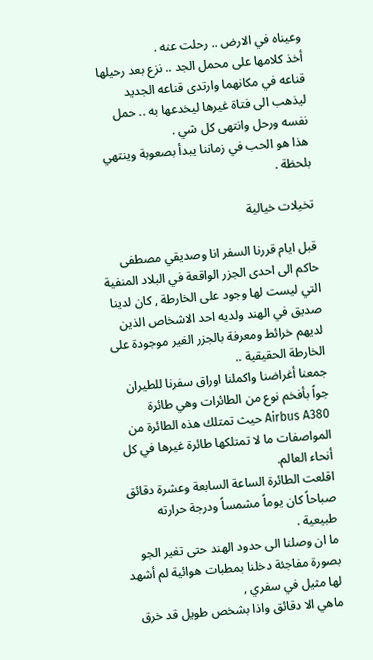وعيناه في الارض .. رحلت عنه .
أخذ كلامها على محمل الجد .. نزع بعد رحيلها قناعه في مكانهما وارتدى قناعه الجديد ليذهب الى فتاة غيرها ليخدعها به .. حمل نفسه ورحل وانتهى كل شي .
هذا هو الحب في زماننا يبدأ بصعوبة وينتهي بلحظة .

تخيلات خيالية

قبل ايام قررنا السفر انا وصديقي مصطفى حاكم الى احدى الجزر الواقعة في البلاد المنفية التي ليست لها وجود على الخارطة , كان لدينا صديق في الهند ولديه احد الاشخاص الذين لديهم خرائط ومعرفة بالجزر الغير موجودة على الخارطة الحقيقية ..
جمعنا أغراضنا واكملنا اوراق سفرنا للطيران جواً بأفخم نوع من الطائرات وهي طائرة Airbus A380 حيث تمتلك هذه الطائرة من المواصفات ما لا تمتلكها طائرة غيرها في كل أنحاء العالم.
اقلعت الطائرة الساعة السابعة وعشرة دقائق صباحاً كان يوماً مشمساً ودرجة حرارته طبيعية .
ما ان وصلنا الى حدود الهند حتى تغير الجو بصورة مفاجئة دخلنا بمطبات هوائية لم أشهد لها مثيل في سفري ,
ماهي الا دقائق واذا بشخص طويل قد خرق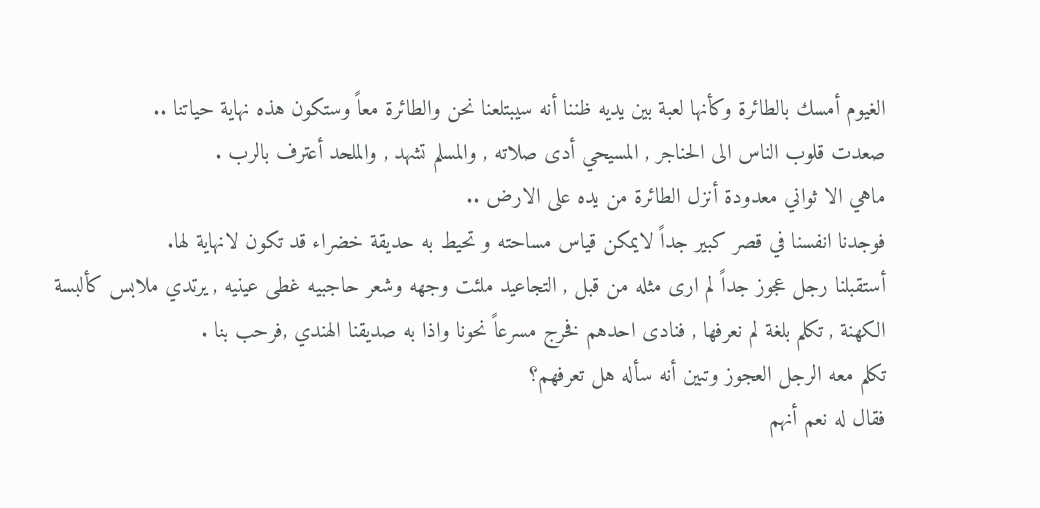الغيوم أمسك بالطائرة وكأنها لعبة بين يديه ظننا أنه سيبتلعنا نحن والطائرة معاً وستكون هذه نهاية حياتنا ..
صعدت قلوب الناس الى الحناجر , المسيحي أدى صلاته , والمسلم تشهد , والملحد أعترف بالرب .
ماهي الا ثواني معدودة أنزل الطائرة من يده على الارض ..
فوجدنا انفسنا في قصر كبير جداً لايمكن قياس مساحته و تحيط به حديقة خضراء قد تكون لانهاية لها.
أستقبلنا رجل عجوز جداً لم ارى مثله من قبل , التجاعيد ملئت وجهه وشعر حاجبيه غطى عينيه , يرتدي ملابس كألبسة الكهنة , تكلم بلغة لم نعرفها , فنادى احدهم فخرج مسرعاً نحونا واذا به صديقنا الهندي ,فرحب بنا .
تكلم معه الرجل العجوز وتبين أنه سأله هل تعرفهم؟
فقال له نعم أنهم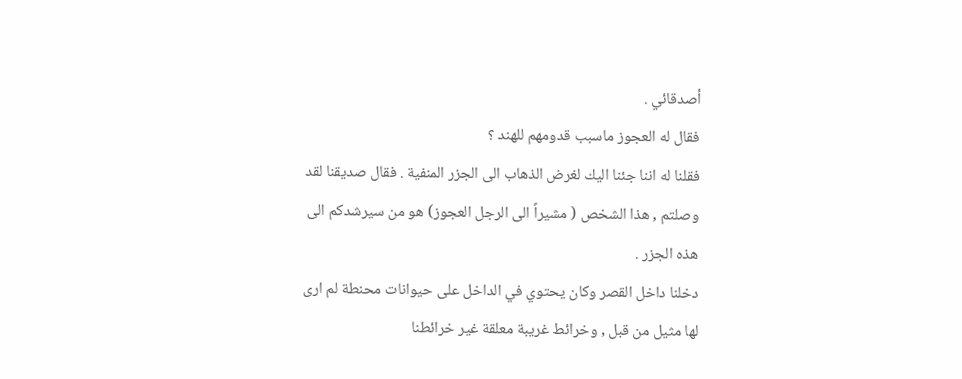أصدقائي .
فقال له العجوز ماسبب قدومهم للهند ؟
فقلنا له اننا جئنا اليك لغرض الذهاب الى الجزر المنفية . فقال صديقنا لقد وصلتم , هذا الشخص ( مشيراً الى الرجل العجوز) هو من سيرشدكم الى هذه الجزر .
دخلنا داخل القصر وكان يحتوي في الداخل على حيوانات محنطة لم ارى لها مثيل من قبل , وخرائط غريبة معلقة غير خرائطنا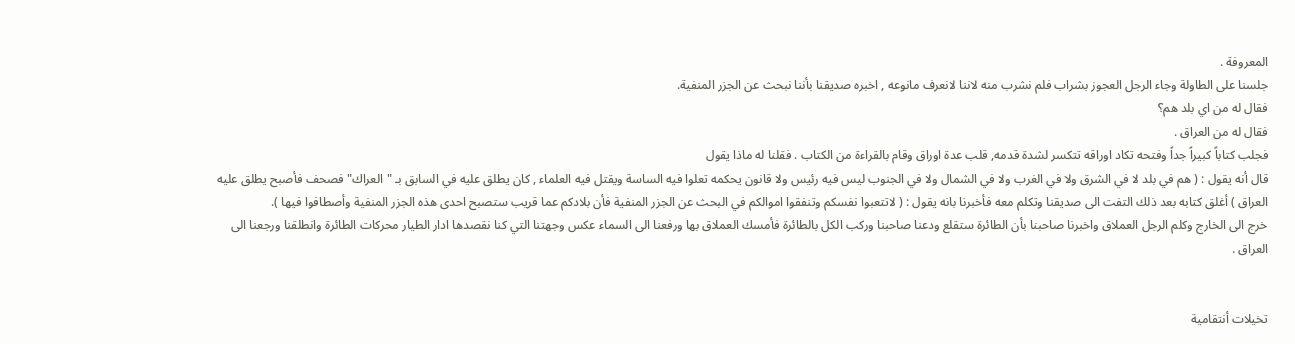المعروفة .
جلسنا على الطاولة وجاء الرجل العجوز بشراب فلم نشرب منه لاننا لانعرف مانوعه , اخبره صديقنا بأننا نبحث عن الجزر المنفية.
فقال له من اي بلد هم؟
فقال له من العراق .
فجلب كتاباً كبيراً جداً وفتحه تكاد اوراقه تتكسر لشدة قدمه, قلب عدة اوراق وقام بالقراءة من الكتاب . فقلنا له ماذا يقول
قال أنه يقول : ( هم في بلد لا في الشرق ولا في الغرب ولا في الشمال ولا في الجنوب ليس فيه رئيس ولا قانون يحكمه تعلوا فيه الساسة ويقتل فيه العلماء , كان يطلق عليه في السابق بـ "العراك" فصحف فأصبح يطلق عليه العراق ) أغلق كتابه بعد ذلك التفت الى صديقنا وتكلم معه فأخبرنا بانه يقول : ( لاتتعبوا نفسكم وتنفقوا اموالكم في البحث عن الجزر المنفية فأن بلادكم عما قريب ستصبح احدى هذه الجزر المنفية وأصطافوا فيها ).
خرج الى الخارج وكلم الرجل العملاق واخبرنا صاحبنا بأن الطائرة ستقلع ودعنا صاحبنا وركب الكل بالطائرة فأمسك العملاق بها ورفعنا الى السماء عكس وجهتنا التي كنا نقصدها ادار الطيار محركات الطائرة وانطلقنا ورجعنا الى العراق .


تخيلات أنتقامية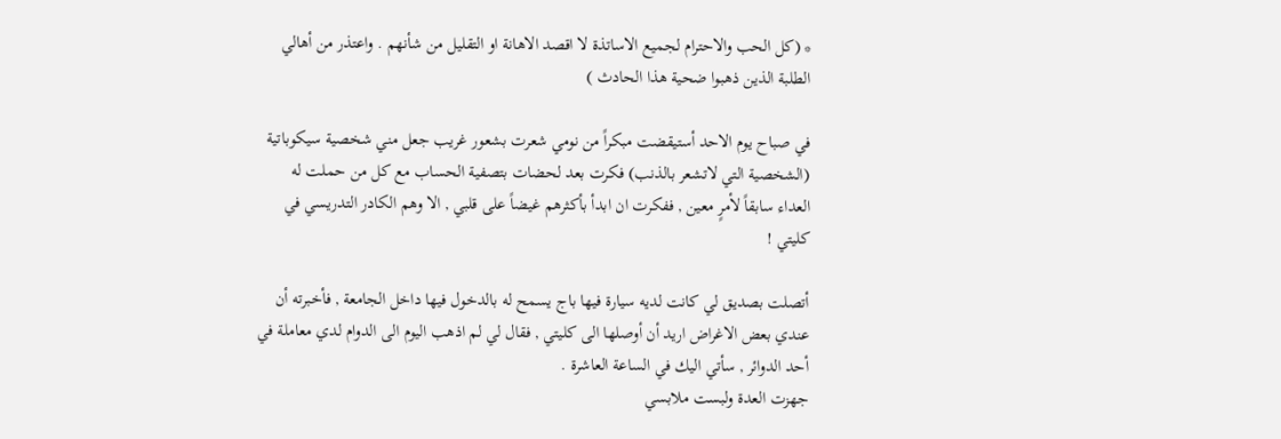* (كل الحب والاحترام لجميع الاساتذة لا اقصد الاهانة او التقليل من شأنهم . واعتذر من أهالي الطلبة الذين ذهبوا ضحية هذا الحادث )

في صباح يوم الاحد أستيقضت مبكراً من نومي شعرت بشعور غريب جعل مني شخصية سيكوباتية (الشخصية التي لاتشعر بالذنب) فكرت بعد لحضات بتصفية الحساب مع كل من حملت له العداء سابقاً لأمرٍ معين , ففكرت ان ابدأ بأكثرهم غيضاً على قلبي , الا وهم الكادر التدريسي في كليتي !

أتصلت بصديق لي كانت لديه سيارة فيها باج يسمح له بالدخول فيها داخل الجامعة , فأخبرته أن عندي بعض الاغراض اريد أن أوصلها الى كليتي , فقال لي لم اذهب اليوم الى الدوام لدي معاملة في أحد الدوائر , سأتي اليك في الساعة العاشرة .
جهزت العدة ولبست ملابسي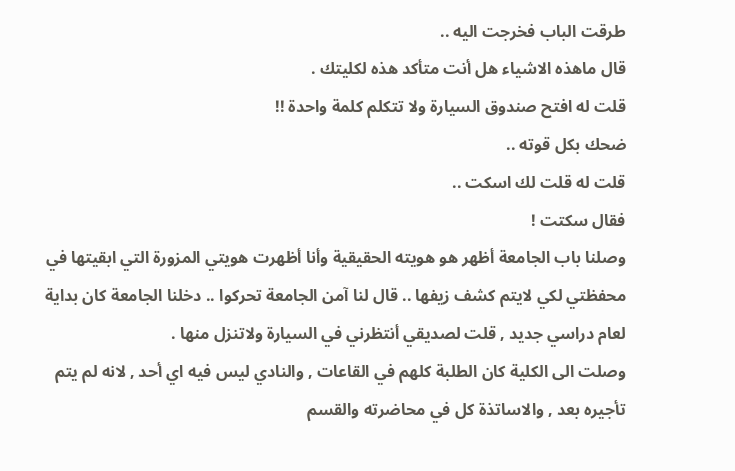طرقت الباب فخرجت اليه ..
قال ماهذه الاشياء هل أنت متأكد هذه لكليتك .
قلت له افتح صندوق السيارة ولا تتكلم كلمة واحدة !!
ضحك بكل قوته ..
قلت له قلت لك اسكت ..
فقال سكتت !
وصلنا باب الجامعة أظهر هو هويته الحقيقية وأنا أظهرت هويتي المزورة التي ابقيتها في محفظتي لكي لايتم كشف زيفها .. قال لنا آمن الجامعة تحركوا .. دخلنا الجامعة كان بداية لعام دراسي جديد , قلت لصديقي أنتظرني في السيارة ولاتنزل منها .
وصلت الى الكلية كان الطلبة كلهم في القاعات , والنادي ليس فيه اي أحد , لانه لم يتم تأجيره بعد , والاساتذة كل في محاضرته والقسم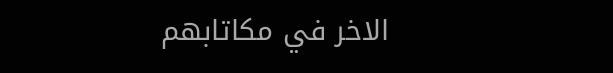الاخر في مكاتابهم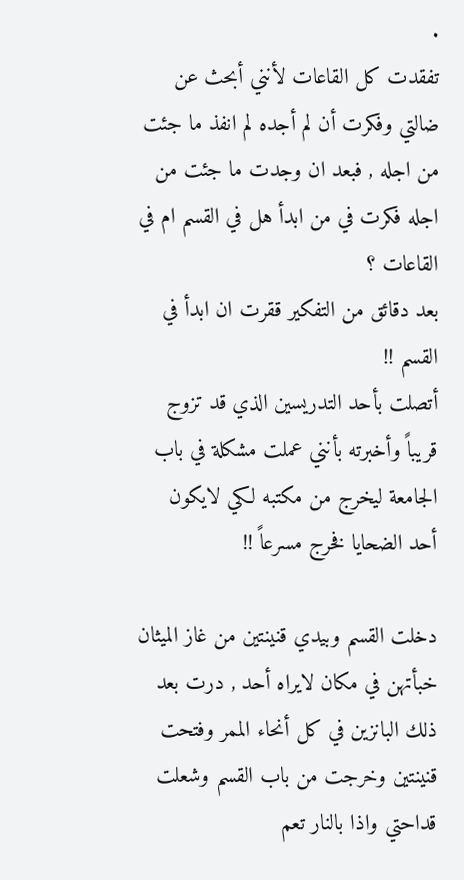.
تفقدت كل القاعات لأنني أبحث عن ضالتي وفكرت أن لم أجده لم انفذ ما جئت من اجله , فبعد ان وجدت ما جئت من اجله فكرت في من ابدأ هل في القسم ام في القاعات ؟
بعد دقائق من التفكير ققرت ان ابدأ في القسم !!
أتصلت بأحد التدريسين الذي قد تزوج قريباً وأخبرته بأنني عملت مشكلة في باب الجامعة ليخرج من مكتبه لكي لايكون أحد الضحايا فخرج مسرعاً !!

دخلت القسم وبيدي قنينتين من غاز الميثان خبأتهن في مكان لايراه أحد , درت بعد ذلك البانزين في كل أنحاء الممر وفتحت قنينتين وخرجت من باب القسم وشعلت قداحتي واذا بالنار تعم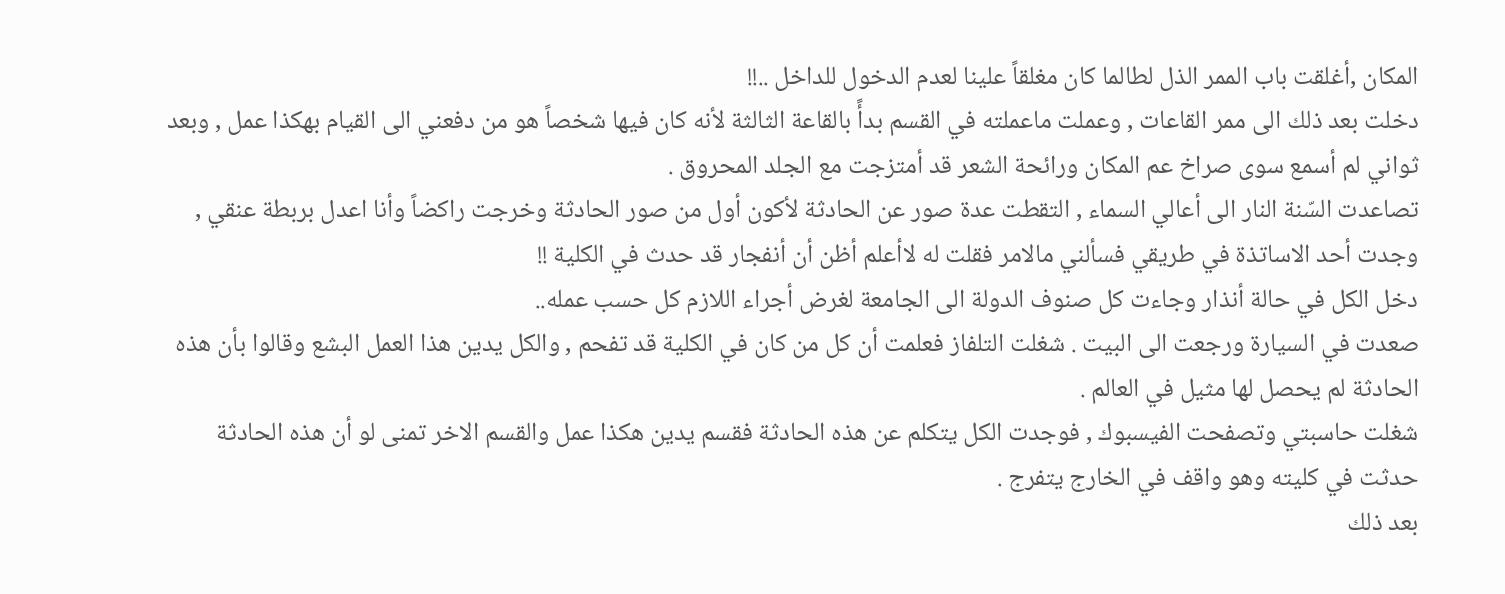المكان ,أغلقت باب الممر الذل لطالما كان مغلقاً علينا لعدم الدخول للداخل ..!!
دخلت بعد ذلك الى ممر القاعات , وعملت ماعملته في القسم بدأً بالقاعة الثالثة لأنه كان فيها شخصاً هو من دفعني الى القيام بهكذا عمل , وبعد ثواني لم أسمع سوى صراخ عم المكان ورائحة الشعر قد أمتزجت مع الجلد المحروق .
تصاعدت السّنة النار الى أعالي السماء , التقطت عدة صور عن الحادثة لأكون أول من صور الحادثة وخرجت راكضاً وأنا اعدل بربطة عنقي , وجدت أحد الاساتذة في طريقي فسألني مالامر فقلت له لاأعلم أظن أن أنفجار قد حدث في الكلية !!
دخل الكل في حالة أنذار وجاءت كل صنوف الدولة الى الجامعة لغرض أجراء اللازم كل حسب عمله..
صعدت في السيارة ورجعت الى البيت . شغلت التلفاز فعلمت أن كل من كان في الكلية قد تفحم , والكل يدين هذا العمل البشع وقالوا بأن هذه الحادثة لم يحصل لها مثيل في العالم .
شغلت حاسبتي وتصفحت الفيسبوك , فوجدت الكل يتكلم عن هذه الحادثة فقسم يدين هكذا عمل والقسم الاخر تمنى لو أن هذه الحادثة حدثت في كليته وهو واقف في الخارج يتفرج .
بعد ذلك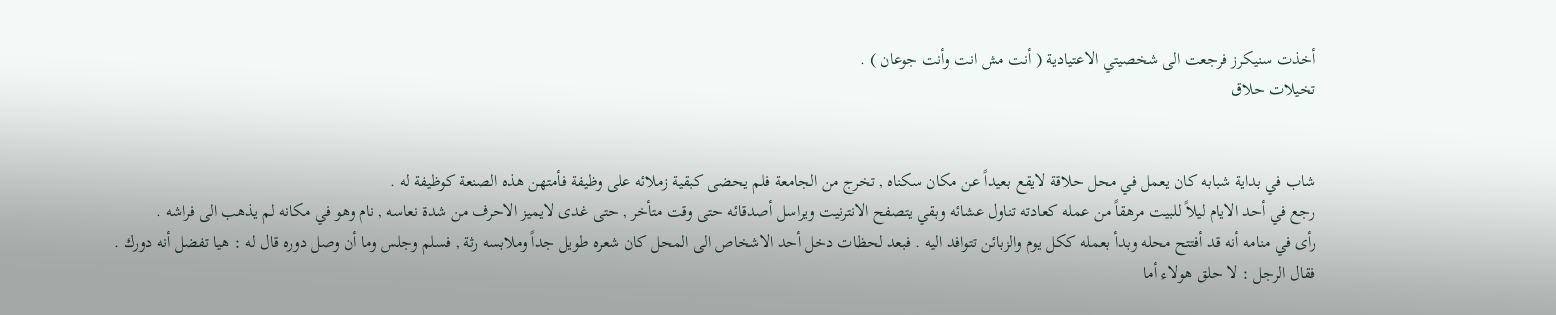أخذت سنيكرز فرجعت الى شخصيتي الاعتيادية ( أنت مش انت وأنت جوعان ) .
تخيلات حلاق


شاب في بداية شبابه كان يعمل في محل حلاقة لايقع بعيداً عن مكان سكناه , تخرج من الجامعة فلم يحضى كبقية زملائه على وظيفة فأمتهن هذه الصنعة كوظيفة له .
رجع في أحد الايام ليلاً للبيت مرهقاً من عمله كعادته تناول عشائه وبقي يتصفح الانترنيت ويراسل أصدقائه حتى وقت متأخر , حتى غدى لايميز الاحرف من شدة نعاسه , نام وهو في مكانه لم يذهب الى فراشه .
رأى في منامه أنه قد أفتتح محله وبدأ بعمله ككل يوم والزبائن تتوافد اليه . فبعد لحظات دخل أحد الاشخاص الى المحل كان شعره طويل جداً وملابسه رثة , فسلم وجلس وما أن وصل دوره قال له : هيا تفضل أنه دورك .
فقال الرجل : لا حلق هولاء أما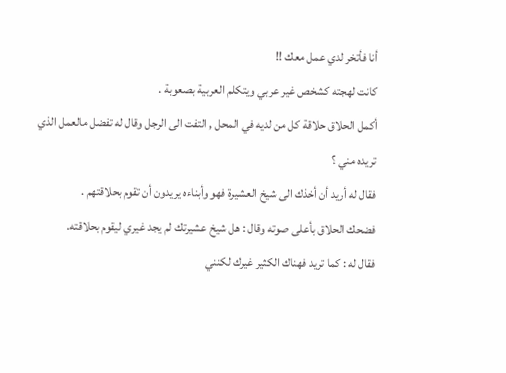أنا فأتخر لدي عمل معك !!
كانت لهجته كشخص غير عربي ويتكلم العربية بصعوبة .
أكمل الحلاق حلاقة كل من لديه في المحل , التفت الى الرجل وقال له تفضل مالعمل الذي تريده مني ؟
فقال له أريد أن أخذك الى شيخ العشيرة فهو وأبناءه يريدون أن تقوم بحلاقتهم .
فضحك الحلاق بأعلى صوته وقال : هل شيخ عشيرتك لم يجد غيري ليقوم بحلاقته.
فقال له : كما تريد فهناك الكثير غيرك لكنني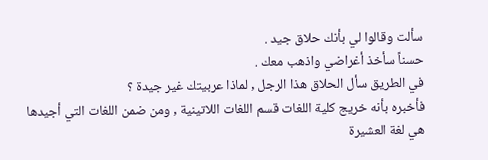سألت وقالوا لي بأنك حلاق جيد .
حسناً سأخذ أغراضي واذهب معك .
في الطريق سأل الحلاق هذا الرجل , لماذا عربيتك غير جيدة ؟
فأخبره بأنه خريج كلية اللغات قسم اللغات اللاتينية , ومن ضمن اللغات التي أجيدها هي لغة العشيرة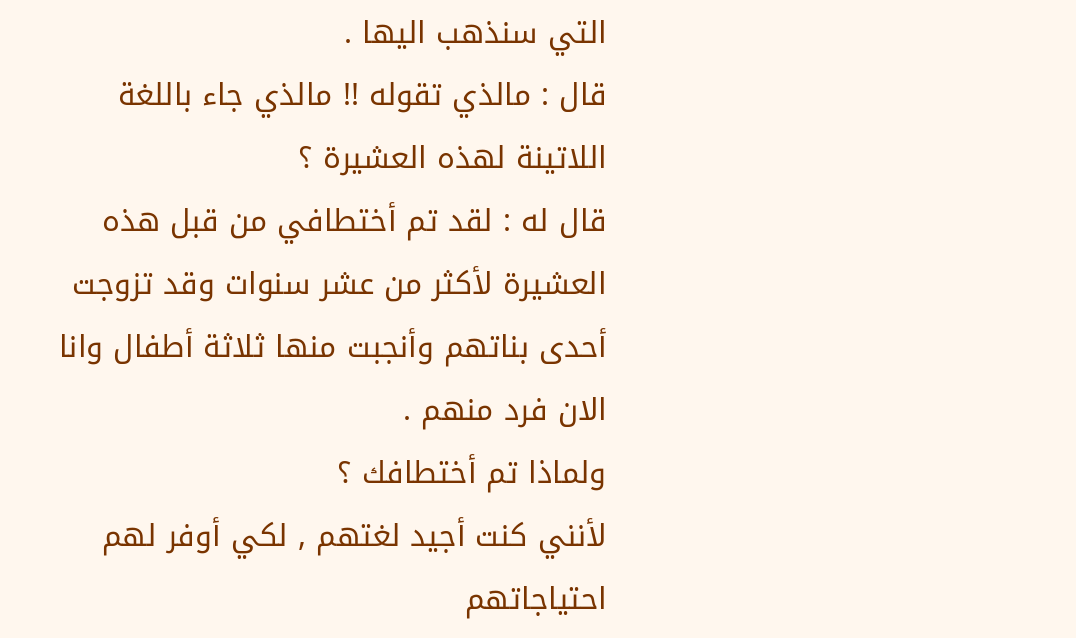التي سنذهب اليها .
قال : مالذي تقوله !! مالذي جاء باللغة اللاتينة لهذه العشيرة ؟
قال له : لقد تم أختطافي من قبل هذه العشيرة لأكثر من عشر سنوات وقد تزوجت أحدى بناتهم وأنجبت منها ثلاثة أطفال وانا الان فرد منهم .
ولماذا تم أختطافك ؟
لأنني كنت أجيد لغتهم , لكي أوفر لهم احتياجاتهم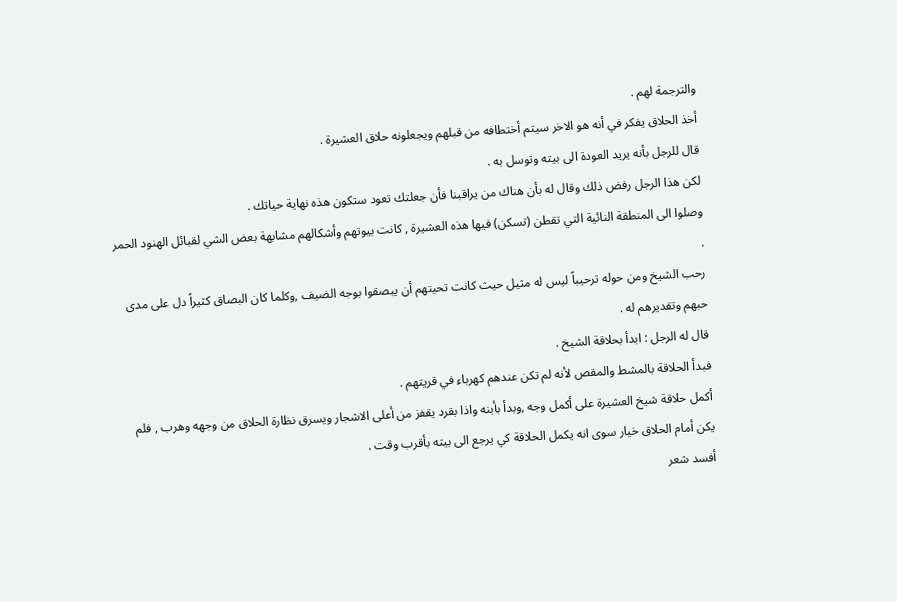والترجمة لهم .
أخذ الحلاق يفكر في أنه هو الاخر سيتم أختطافه من قبلهم ويجعلونه حلاق العشيرة .
قال للرجل بأنه يريد العودة الى بيته وتوسل به .
لكن هذا الرجل رفض ذلك وقال له بأن هناك من يراقبنا فأن جعلتك تعود ستكون هذه نهاية حياتك .
وصلوا الى المنطقة النائية التي تقطن (تسكن) فيها هذه العشيرة , كانت بيوتهم وأشكالهم مشابهة بعض الشي لقبائل الهنود الحمر .
رحب الشيخ ومن حوله ترحيباً ليس له مثيل حيث كانت تحيتهم أن يبصقوا بوجه الضيف ,وكلما كان البصاق كثيراً دل على مدى حبهم وتقديرهم له .
قال له الرجل : ابدأ بحلاقة الشيخ .
فبدأ الحلاقة بالمشط والمقص لأنه لم تكن عندهم كهرباء في قريتهم .
أكمل حلاقة شيخ العشيرة على أكمل وجه ,وبدأ بأبنه واذا بقرد يقفز من أعلى الاشجار ويسرق نظارة الحلاق من وجهه وهرب , فلم يكن أمام الحلاق خيار سوى انه يكمل الحلاقة كي يرجع الى بيته بأقرب وقت .
أفسد شعر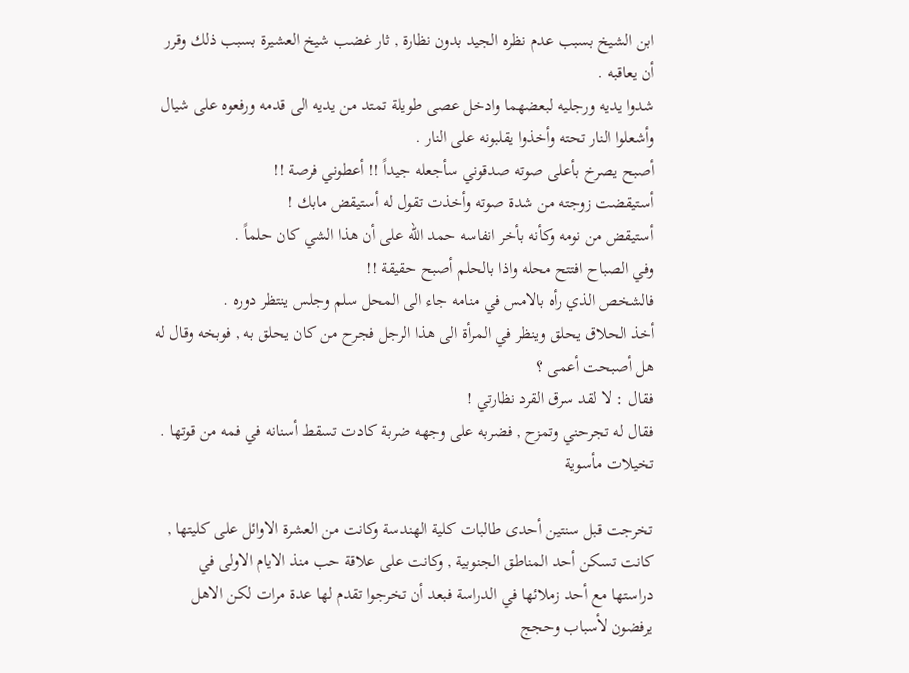ابن الشيخ بسبب عدم نظره الجيد بدون نظارة , ثار غضب شيخ العشيرة بسبب ذلك وقرر أن يعاقبه .
شدوا يديه ورجليه لبعضهما وادخل عصى طويلة تمتد من يديه الى قدمه ورفعوه على شيال وأشعلوا النار تحته وأخذوا يقلبونه على النار .
أصبح يصرخ بأعلى صوته صدقوني سأجعله جيداً !! أعطوني فرصة !!
أستيقضت زوجته من شدة صوته وأخذت تقول له أستيقض مابك !
أستيقض من نومه وكأنه بأخر انفاسه حمد الله على أن هذا الشي كان حلماً .
وفي الصباح افتتح محله واذا بالحلم أصبح حقيقة !!
فالشخص الذي رأه بالامس في منامه جاء الى المحل سلم وجلس ينتظر دوره .
أخذ الحلاق يحلق وينظر في المرأة الى هذا الرجل فجرح من كان يحلق به , فوبخه وقال له هل أصبحت أعمى ؟
فقال : لا لقد سرق القرد نظارتي !
فقال له تجرحني وتمزح , فضربه على وجهه ضربة كادت تسقط أسنانه في فمه من قوتها .
تخيلات مأسوية

تخرجت قبل سنتين أحدى طالبات كلية الهندسة وكانت من العشرة الاوائل على كليتها , كانت تسكن أحد المناطق الجنوبية , وكانت على علاقة حب منذ الايام الاولى في دراستها مع أحد زملائها في الدراسة فبعد أن تخرجوا تقدم لها عدة مرات لكن الاهل يرفضون لأسباب وحجج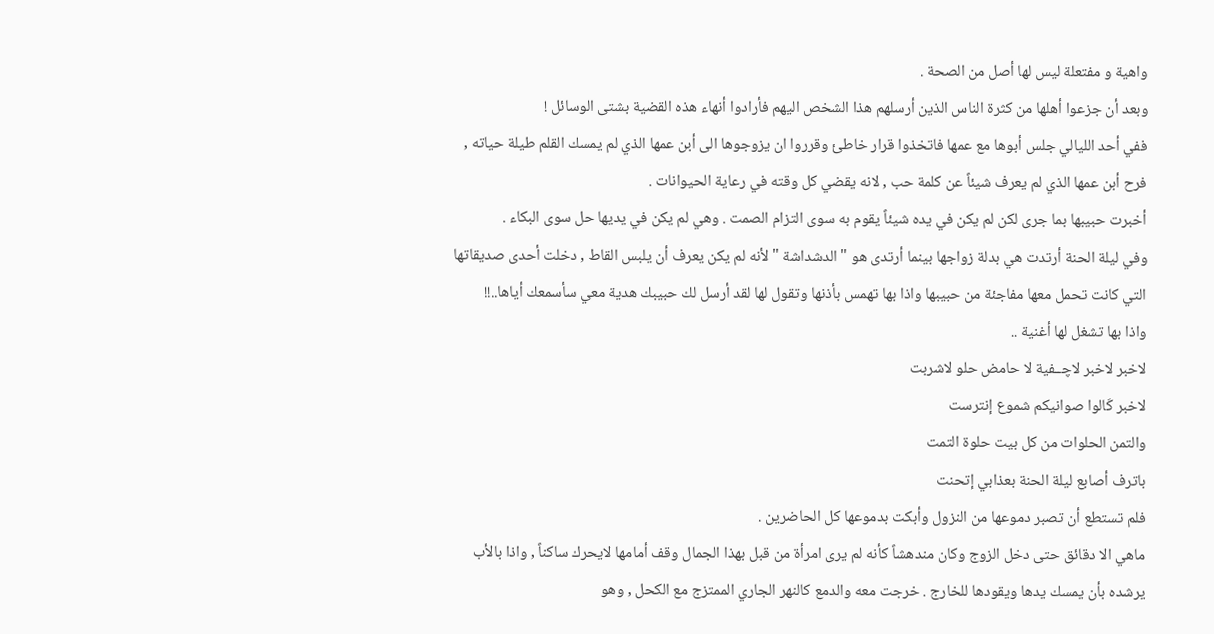واهية و مفتعلة ليس لها أصل من الصحة .
وبعد أن جزعوا أهلها من كثرة الناس الذين أرسلهم هذا الشخص اليهم فأرادوا أنهاء هذه القضية بشتى الوسائل !
ففي أحد الليالي جلس أبوها مع عمها فاتخذوا قرار خاطئ وقرروا ان يزوجوها الى أبن عمها الذي لم يمسك القلم طيلة حياته , فرح أبن عمها الذي لم يعرف شيئاً عن كلمة حب , لانه يقضي كل وقته في رعاية الحيوانات .
أخبرت حبيبها بما جرى لكن لم يكن في يده شيئاً يقوم به سوى التزام الصمت . وهي لم يكن في يديها حل سوى البكاء .
وفي ليلة الحنة أرتدت هي بدلة زواجها بينما أرتدى هو " الدشداشة " لأنه لم يكن يعرف أن يلبس القاط , دخلت أحدى صديقاتها التي كانت تحمل معها مفاجئة من حبيبها واذا بها تهمس بأذنها وتقول لها لقد أرسل لك حبيبك هدية معي سأسمعك أياها..!!
واذا بها تشغل لها أغنية ..
لاخبر لاخبر لاچــفية لا حامض حلو لاشربت
لاخبر كَالوا صوانيكم شموع إنترست
والتمن الحلوات من كل بيت حلوة التمت
باترف أصابع ليلة الحنة بعذابي إتحنت
فلم تستطع أن تصبر دموعها من النزول وأبكت بدموعها كل الحاضرين .
ماهي الا دقائق حتى دخل الزوج وكان مندهشاً كأنه لم يرى امرأة من قبل بهذا الجمال وقف أمامها لايحرك ساكناً , واذا بالأب يرشده بأن يمسك يدها ويقودها للخارج . خرجت معه والدمع كالنهر الجاري الممتزج مع الكحل , وهو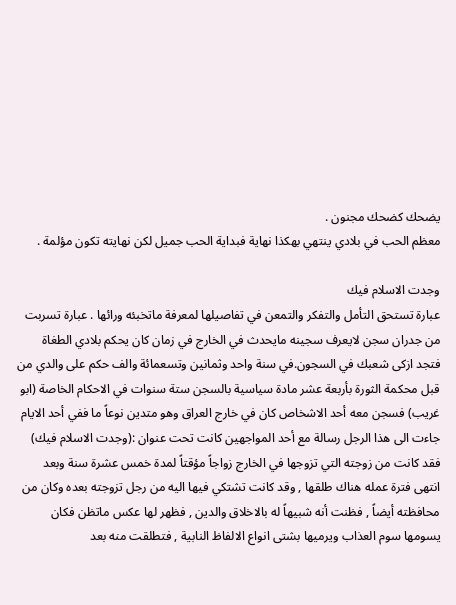يضحك كضحك مجنون .
معظم الحب في بلادي ينتهي بهكذا نهاية فبداية الحب جميل لكن نهايته تكون مؤلمة .

وجدت الاسلام فيك
عبارة تستحق التأمل والتفكر والتمعن في تفاصيلها لمعرفة ماتخبئه ورائها . عبارة تسربت من جدران سجن لايعرف سجينه مايحدث في الخارج في زمان كان يحكم بلادي الطغاة فتجد ازكى شعبك في السجون.في سنة واحد وثمانين وتسعمائة والف حكم على والدي من قبل محكمة الثورة بأربعة عشر مادة سياسية بالسجن ستة سنوات في الاحكام الخاصة (ابو غريب) فسجن معه أحد الاشخاص كان في خارج العراق وهو متدين نوعاً ما ففي أحد الايام جاءت الى هذا الرجل رسالة مع أحد المواجهين كانت تحت عنوان :(وجدت الاسلام فيك) فقد كانت من زوجته التي تزوجها في الخارج زواجاً مؤقتاً لمدة خمس عشرة سنة وبعد انتهى فترة عمله هناك طلقها , وقد كانت تشتكي فيها اليه من رجل تزوجته بعده وكان من محافظته أيضاً , فظنت أنه شبيهاً له بالاخلاق والدين , فظهر لها عكس ماتظن فكان يسومها سوم العذاب ويرميها بشتى انواع الالفاظ النابية , فتطلقت منه بعد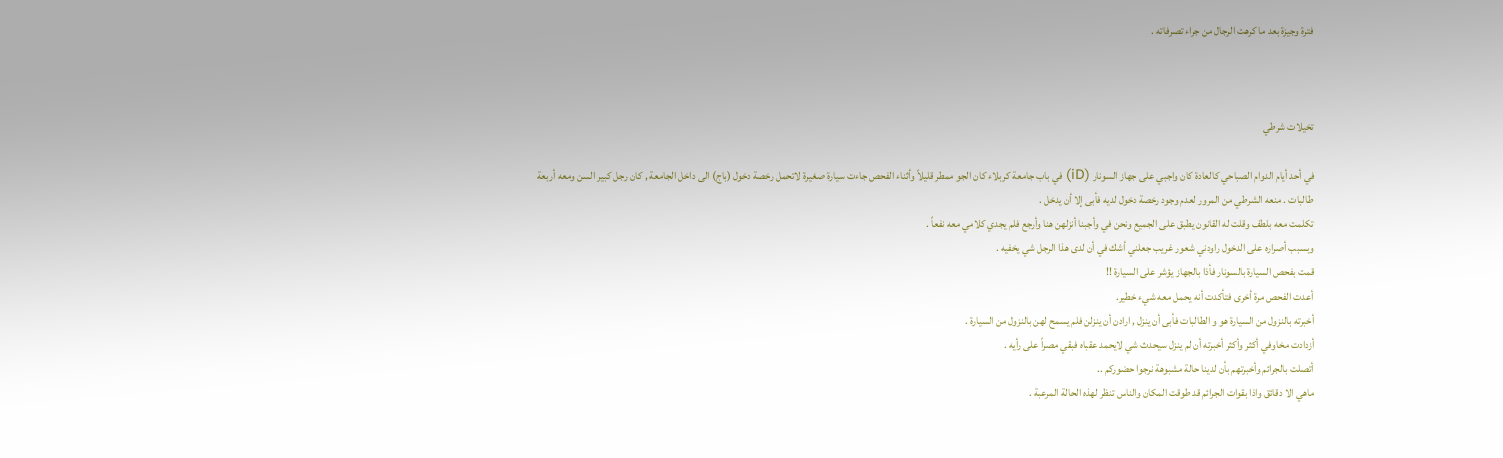فترة وجيزة بعد ما كرهت الرجال من جراء تصرفاته .



تخيلات شرطي

في أحد أيام الدوام الصباحي كالعادة كان واجبي على جهاز السونار (iD) في باب جامعة كربلاء كان الجو ممطر قليلاً وأثناء الفحص جاءت سيارة صغيرة لاتحمل رخصة دخول (باج) الى داخل الجامعة , كان رجل كبير السن ومعه أربعة طالبات . منعه الشرطي من المرور لعدم وجود رخصة دخول لديه فأبى إلا أن يدخل .
تكلمت معه بلطف وقلت له القانون يطبق على الجميع ونحن في وأجبنا أنزلهن هنا وأرجع فلم يجدي كلامي معه نفعاً .
وبسبب أصراره على الدخول راودني شعور غريب جعلني أشك في أن لدى هذا الرجل شي يخفيه .
قمت بفحص السيارة بالسونار فأذا بالجهاز يؤشر على السيارة !!
أعدت الفحص مرة أخرى فتأكدت أنه يحمل معه شيء خطير.
أخبرته بالنزول من السيارة هو و الطالبات فأبى أن ينزل , ارادن أن ينزلن فلم يسمح لهن بالنزول من السيارة .
أزدادت مخاوفي أكثر وأكثر أخبرته أن لم ينزل سيحدث شي لايحمد عقباه فبقي مصراً على رأيه .
أتصلت بالجرائم وأخبرتهم بأن لدينا حالة مشبوهة نرجوا حضوركم ..
ماهي الا دقائق واذا بقوات الجرائم قد طوقت المكان والناس تنظر لهذه الحالة المرعبة .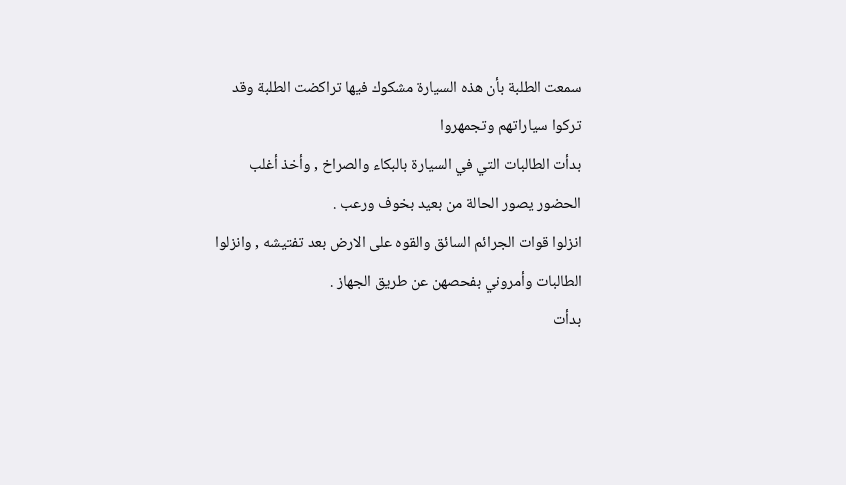سمعت الطلبة بأن هذه السيارة مشكوك فيها تراكضت الطلبة وقد تركوا سياراتهم وتجمهروا
بدأت الطالبات التي في السيارة بالبكاء والصراخ , وأخذ أغلب الحضور يصور الحالة من بعيد بخوف ورعب .
انزلوا قوات الجرائم السائق والقوه على الارض بعد تفتيشه , وانزلوا الطالبات وأمروني بفحصهن عن طريق الجهاز .
بدأت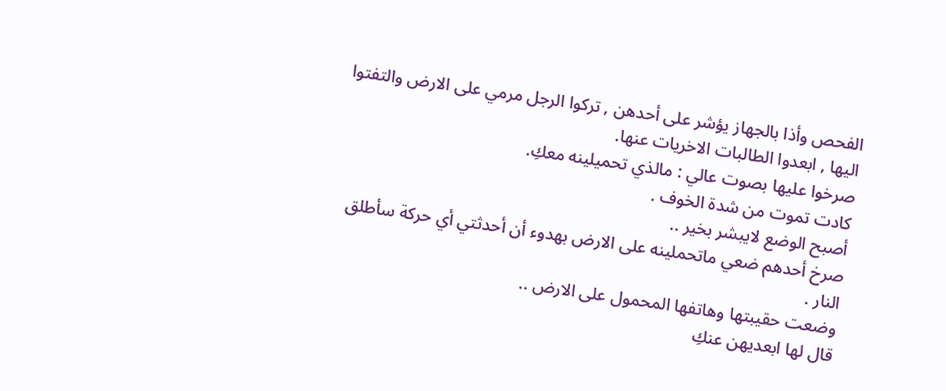الفحص وأذا بالجهاز يؤشر على أحدهن , تركوا الرجل مرمي على الارض والتفتوا اليها , ابعدوا الطالبات الاخريات عنها.
صرخوا عليها بصوت عالي : مالذي تحميلينه معكِ.
كادت تموت من شدة الخوف .
أصبح الوضع لايبشر بخير ..
صرخ أحدهم ضعي ماتحملينه على الارض بهدوء أن أحدثتي أي حركة سأطلق النار .
وضعت حقيبتها وهاتفها المحمول على الارض ..
قال لها ابعديهن عنكِ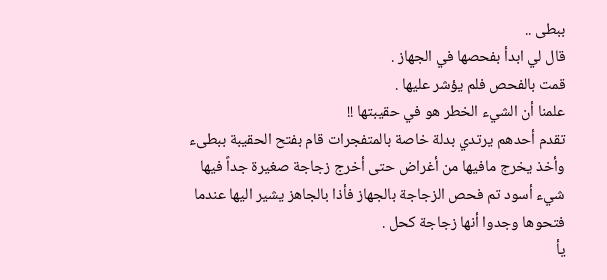ببطى ..
قال لي ابدأ بفحصها في الجهاز .
قمت بالفحص فلم يؤشر عليها .
علمنا أن الشيء الخطر هو في حقيبتها !!
تقدم أحدهم يرتدي بدلة خاصة بالمتفجرات قام بفتح الحقيبة ببطىء وأخذ يخرج مافيها من أغراض حتى أخرج زجاجة صغيرة جداً فيها شيء أسود تم فحص الزجاجة بالجهاز فأذا بالجاهز يشير اليها عندما فتحوها وجدوا أنها زجاجة كحل .
يأ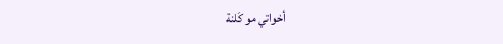أخواتي مو كَلنة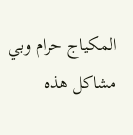المكياج حرام وبي مشاكل هذه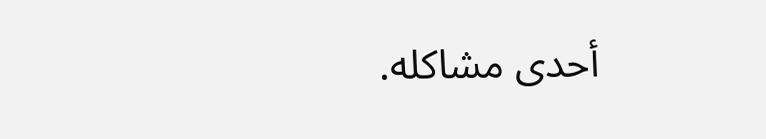أحدى مشاكله.